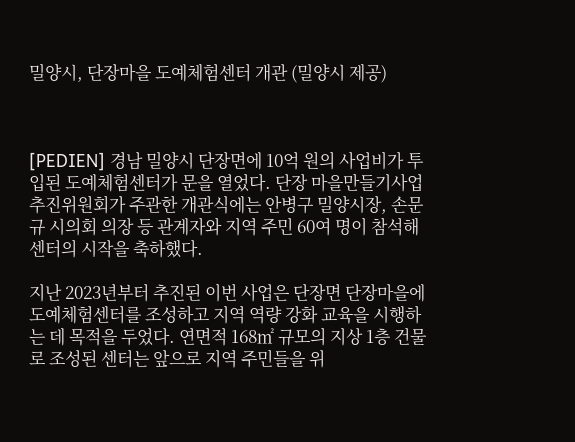밀양시, 단장마을 도예체험센터 개관 (밀양시 제공)



[PEDIEN] 경남 밀양시 단장면에 10억 원의 사업비가 투입된 도예체험센터가 문을 열었다. 단장 마을만들기사업 추진위원회가 주관한 개관식에는 안병구 밀양시장, 손문규 시의회 의장 등 관계자와 지역 주민 60여 명이 참석해 센터의 시작을 축하했다.

지난 2023년부터 추진된 이번 사업은 단장면 단장마을에 도예체험센터를 조성하고 지역 역량 강화 교육을 시행하는 데 목적을 두었다. 연면적 168㎡ 규모의 지상 1층 건물로 조성된 센터는 앞으로 지역 주민들을 위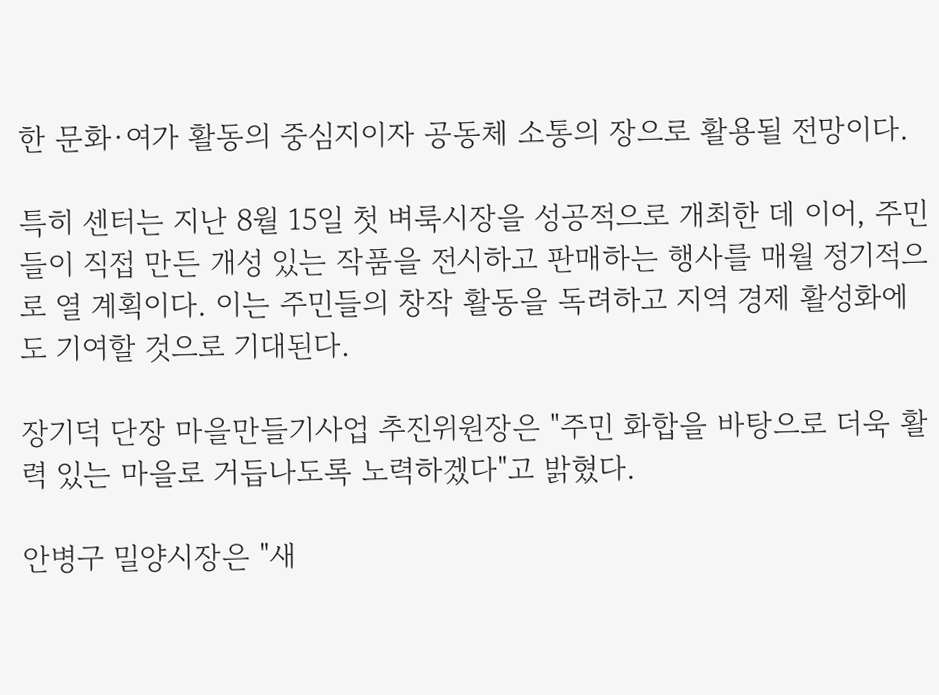한 문화·여가 활동의 중심지이자 공동체 소통의 장으로 활용될 전망이다.

특히 센터는 지난 8월 15일 첫 벼룩시장을 성공적으로 개최한 데 이어, 주민들이 직접 만든 개성 있는 작품을 전시하고 판매하는 행사를 매월 정기적으로 열 계획이다. 이는 주민들의 창작 활동을 독려하고 지역 경제 활성화에도 기여할 것으로 기대된다.

장기덕 단장 마을만들기사업 추진위원장은 "주민 화합을 바탕으로 더욱 활력 있는 마을로 거듭나도록 노력하겠다"고 밝혔다.

안병구 밀양시장은 "새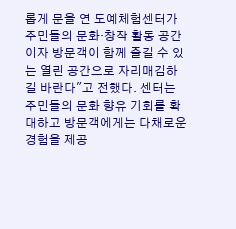롭게 문을 연 도예체험센터가 주민들의 문화·창작 활동 공간이자 방문객이 함께 즐길 수 있는 열린 공간으로 자리매김하길 바란다"고 전했다. 센터는 주민들의 문화 향유 기회를 확대하고 방문객에게는 다채로운 경험을 제공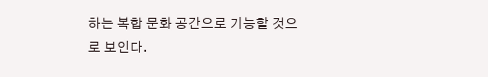하는 복합 문화 공간으로 기능할 것으로 보인다.